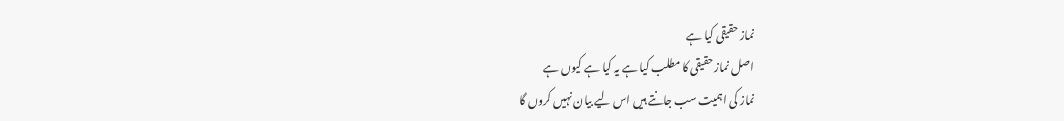نماز حقیقی کیا ہے
اصل نماز حقیقی کا مطلب کیا ہے یہ کیا ہے کیوں ہے
نماز کی اہمیت سب جانتے ہیں اس لیے بیان نہیں کروں گا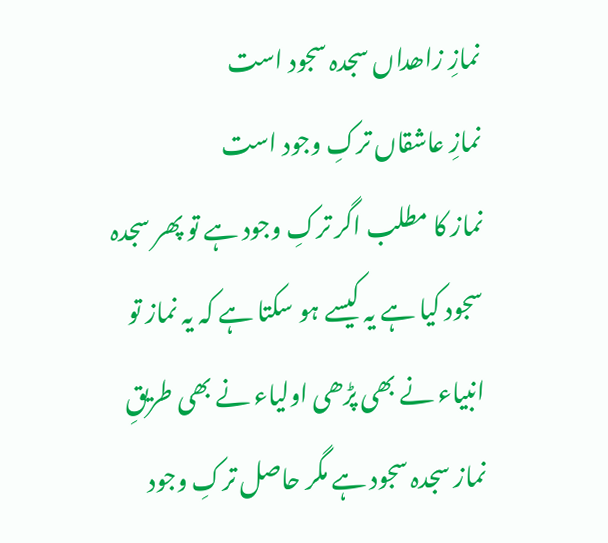نمازِ زاھداں سجدہ سجود است
نمازِ عاشقاں ترکِ وجود است
نماز کا مطلب اگر ترکِ وجود ہے تو پھر سجدہ سجود کیا ہے یہ کیسے ہو سکتا ہے کہ یہ نماز تو انبیاء نے بھی پڑھی اولیاء نے بھی طریقِ نماز سجدہ سجود ہے مگر حاصل ترکِ وجود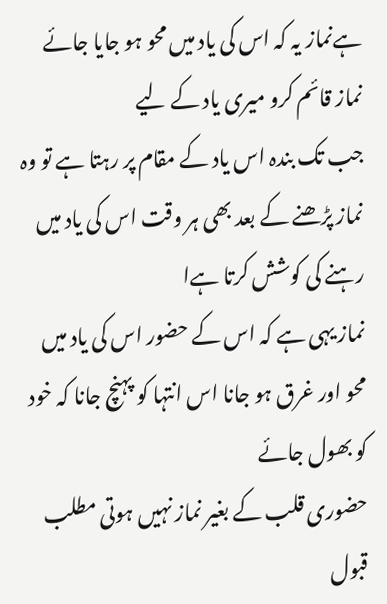ہےنماز یہ کہ اس کی یاد میں محو ہو جایا جائے
نماز قائم کرو میری یاد کے لیے
جب تک بندہ اس یاد کے مقام پر رہتا ہے تو وہ نماز پڑھنے کے بعد بھی ہر وقت اس کی یاد میں رہنے کی کوشش کرتا ہےا
نماز یہی ہے کہ اس کے حضور اس کی یاد میں محو اور غرق ہو جانا اس انتہا کو پہنچ جانا کہ خود کو بھول جائے
حضوری قلب کے بغیر نماز نہیں ہوتی مطلب قبول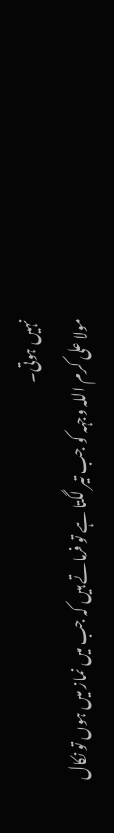نہیں ہوتی۔
مولا علی کرم اللہ وجہہ کو جب تیر لگتا ہے تو فرماتے ہیں کہ جب میں نماز میں ہوں تو نکال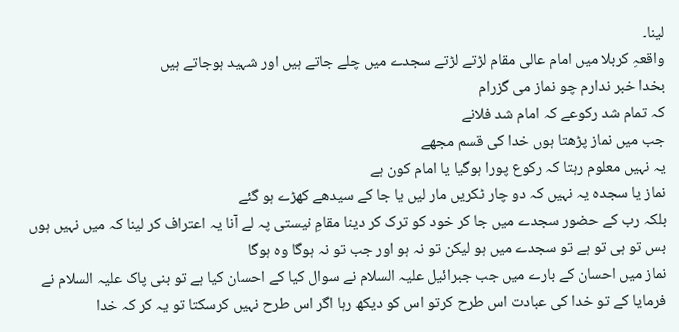لینا۔
واقعہِ کربلا میں امام عالی مقام لڑتے لڑتے سجدے میں چلے جاتے ہیں اور شہید ہوجاتے ہیں
بخدا خبر ندارم چو نماز می گزرام
کہ تمام شد رکوعے کہ امام شد فلانے
جب میں نماز پڑھتا ہوں خدا کی قسم مجھے
یہ نہیں معلوم رہتا کہ رکوع پورا ہوگیا یا امام کون ہے
نماز یا سجدہ یہ نہیں کہ دو چار ٹکریں مار لیں یا جا کے سیدھے کھڑے ہو گئے
بلکہ رب کے حضور سجدے میں جا کر خود کو ترک کر دینا مقامِ نیستی پہ لے آنا یہ اعتراف کر لینا کہ میں نہیں ہوں بس تو ہی تو ہے تو سجدے میں ہو لیکن تو نہ ہو اور جب تو نہ ہوگا وہ ہوگا
نماز میں احسان کے بارے میں جب جبرائیل علیہ السلام نے سوال کیا کے احسان کیا ہے تو بنی پاک علیہ السلام نے فرمایا کے تو خدا کی عبادت اس طرح کرتو اس کو دیکھ رہا اگر اس طرح نہیں کرسکتا تو یہ کر کہ خدا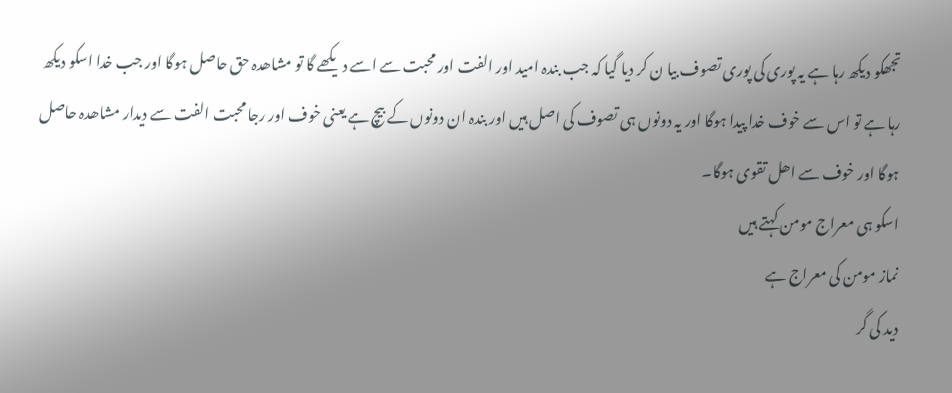تجھکو دیکھ رہا ہے یہ پوری کی پوری تصوف بیا ن کر دیا گیا کہ جب بندہ امید اور الفت اور محبت سے اسے دیکھے گا تو مشاھدہ حق حاصل ہوگا اور جب خدا اسکو دیکھ رہا ہے تو اس سے خوف خدا پیدا ہوگا اور یہ دونوں ہی تصوف کی اصل ہیں اور بندہ ان دونوں کے بیچ ہے یعنی خوف اور رجا محبت الفت سے دیدار مشاھدہ حاصل ہوگا اور خوف سے اھل تقوی ہوگا۔
اسکو ہی معراج مومن کہتے ہیں
نماز مومن کی معراج ہے
دید کی گر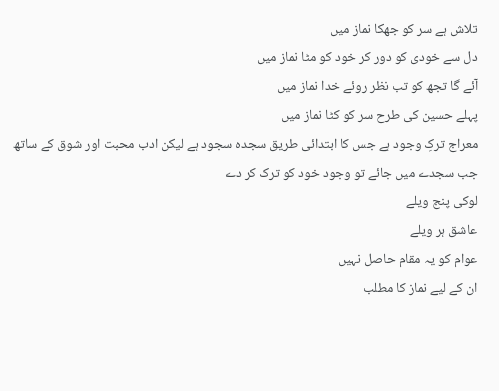تلاش ہے سر کو جھکا نماز میں
دل سے خودی کو دور کر خود کو مٹا نماز میں
آئے گا تجھ کو تب نظر روئے خدا نماز میں
پہلے حسین کی طرح سر کو کٹا نماز میں
معراج ترکِ وجود ہے جس کا ابتدائی طریق سجدہ سجود ہے لیکن ادب محبت اور شوق کے ساتھ
جب سجدے میں جائے تو وجود خود کو ترک کر دے
لوکی پنج ویلے
عاشق ہر ویلے
عوام کو یہ مقام حاصل نہیں
ان کے لیے نماز کا مطلب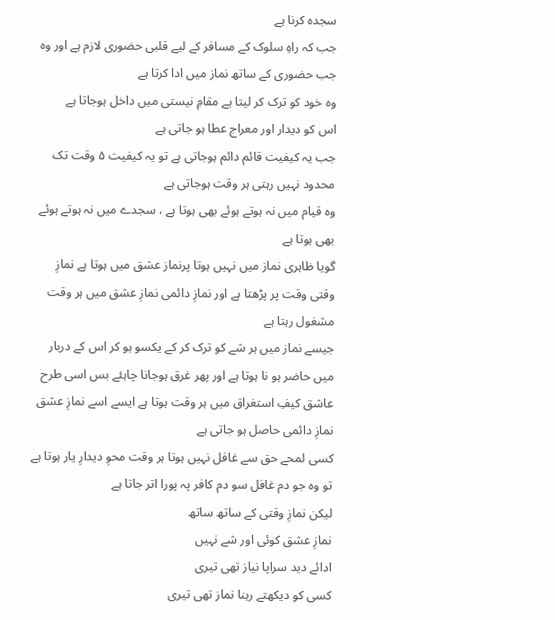سجدہ کرنا ہے
جب کہ راہِ سلوک کے مسافر کے لیے قلبی حضوری لازم ہے اور وہ جب حضوری کے ساتھ نماز میں ادا کرتا ہے
وہ خود کو ترک کر لیتا ہے مقامِ نیستی میں داخل ہوجاتا ہے
اس کو دیدار اور معراج عطا ہو جاتی ہے
جب یہ کیفیت قائم دائم ہوجاتی ہے تو یہ کیفیت ۵ وقت تک محدود نہیں رہتی ہر وقت ہوجاتی ہے
وہ قیام میں نہ ہوتے ہوئے بھی ہوتا ہے ، سجدے میں نہ ہوتے ہوئے بھی ہوتا ہے
گویا ظاہری نماز میں نہیں ہوتا پرنماز عشق میں ہوتا ہے نمازِ وقتی وقت پر پڑھتا ہے اور نمازِ دائمی نمازِ عشق میں ہر وقت مشغول رہتا ہے
جیسے نماز میں ہر شے کو ترک کر کے یکسو ہو کر اس کے دربار میں حاضر ہو نا ہوتا ہے اور پھر غرق ہوجانا چاہئے بس اسی طرح عاشق کیفِ استغراق میں ہر وقت ہوتا ہے ایسے اسے نمازِ عشق نمازِ دائمی حاصل ہو جاتی ہے
کسی لمحے حق سے غافل نہیں ہوتا ہر وقت محوِ دیدارِ یار ہوتا ہے
تو وہ جو دم غافل سو دم کافر پہ پورا اتر جاتا ہے
لیکن نمازِ وقتی کے ساتھ ساتھ
نمازِ عشق کوئی اور شے نہیں
ادائے دید سراپا نیاز تھی تیری
کسی کو دیکھتے رہنا نماز تھی تیری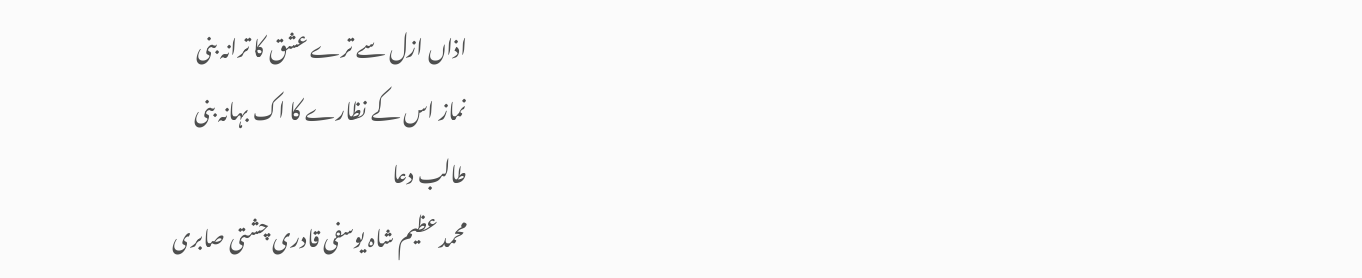اذاں ازل سے ترے عشق کا ترانہ بنی
نماز اس کے نظارے کا اک بہانہ بنی
طالب دعا
محمد عظیم شاہ یوسفی قادری چشتی صابری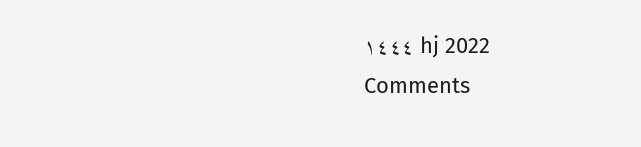١٤٤٤ hj 2022
Comments